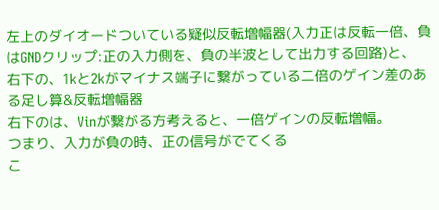左上のダイオードついている疑似反転増幅器(入力正は反転一倍、負はGNDクリップ:正の入力側を、負の半波として出力する回路)と、
右下の、1kと2kがマイナス端子に繋がっている二倍のゲイン差のある足し算&反転増幅器
右下のは、Vinが繋がる方考えると、一倍ゲインの反転増幅。
つまり、入力が負の時、正の信号がでてくる
こ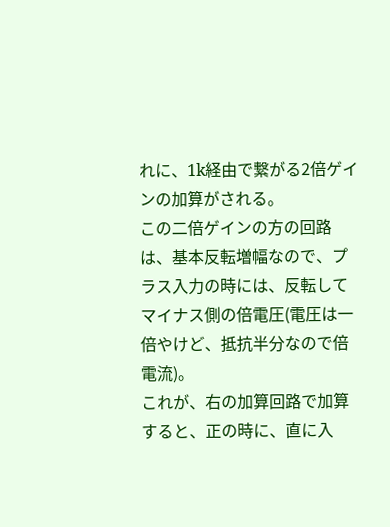れに、1k経由で繋がる2倍ゲインの加算がされる。
この二倍ゲインの方の回路は、基本反転増幅なので、プラス入力の時には、反転してマイナス側の倍電圧(電圧は一倍やけど、抵抗半分なので倍電流)。
これが、右の加算回路で加算すると、正の時に、直に入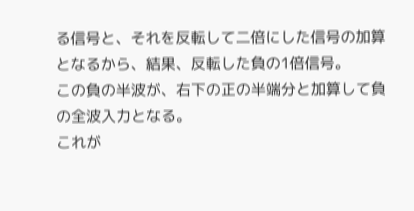る信号と、それを反転して二倍にした信号の加算となるから、結果、反転した負の1倍信号。
この負の半波が、右下の正の半端分と加算して負の全波入力となる。
これが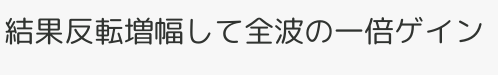結果反転増幅して全波の一倍ゲイン